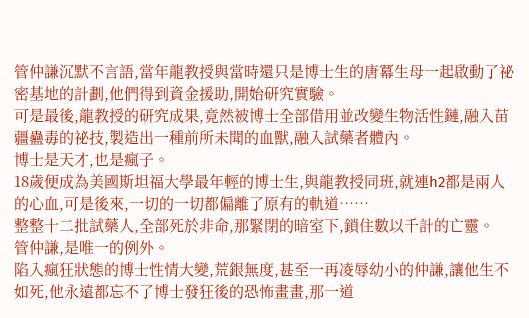管仲謙沉默不言語,當年龍教授與當時還只是博士生的唐冪生母一起啟動了祕密基地的計劃,他們得到資金援助,開始研究實驗。
可是最後,龍教授的研究成果,竟然被博士全部借用並改變生物活性鏈,融入苗疆蠱毒的祕技,製造出一種前所未聞的血獸,融入試藥者體內。
博士是天才,也是瘋子。
18歲便成為美國斯坦福大學最年輕的博士生,與龍教授同班,就連h2都是兩人的心血,可是後來,一切的一切都偏離了原有的軌道……
整整十二批試藥人,全部死於非命,那緊閉的暗室下,鎖住數以千計的亡靈。
管仲謙,是唯一的例外。
陷入瘋狂狀態的博士性情大變,荒銀無度,甚至一再凌辱幼小的仲謙,讓他生不如死,他永遠都忘不了博士發狂後的恐怖畫畫,那一道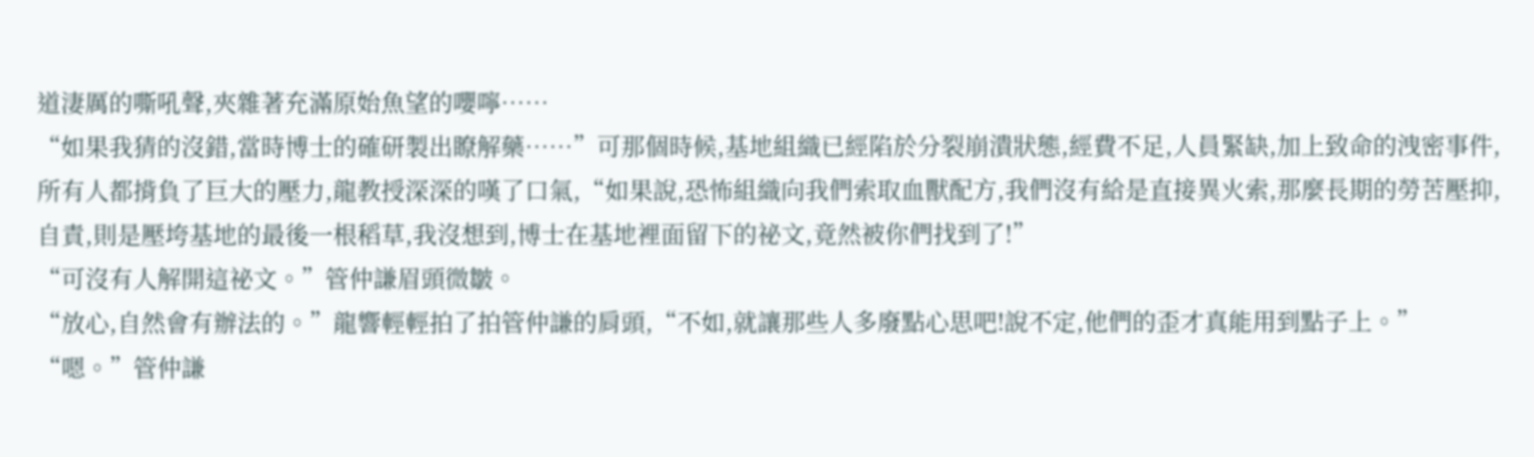道淒厲的嘶吼聲,夾雜著充滿原始魚望的嚶嚀……
“如果我猜的沒錯,當時博士的確研製出瞭解藥……”可那個時候,基地組織已經陷於分裂崩潰狀態,經費不足,人員緊缺,加上致命的洩密事件,所有人都揹負了巨大的壓力,龍教授深深的嘆了口氣,“如果說,恐怖組織向我們索取血獸配方,我們沒有給是直接異火索,那麼長期的勞苦壓抑,自責,則是壓垮基地的最後一根稻草,我沒想到,博士在基地裡面留下的祕文,竟然被你們找到了!”
“可沒有人解開這祕文。”管仲謙眉頭微皺。
“放心,自然會有辦法的。”龍響輕輕拍了拍管仲謙的肩頭,“不如,就讓那些人多廢點心思吧!說不定,他們的歪才真能用到點子上。”
“嗯。”管仲謙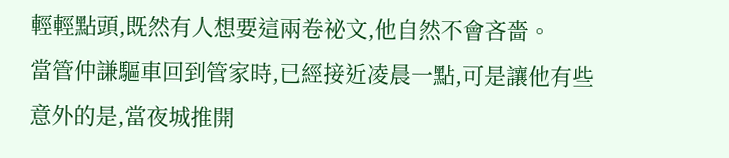輕輕點頭,既然有人想要這兩卷祕文,他自然不會吝嗇。
當管仲謙驅車回到管家時,已經接近凌晨一點,可是讓他有些意外的是,當夜城推開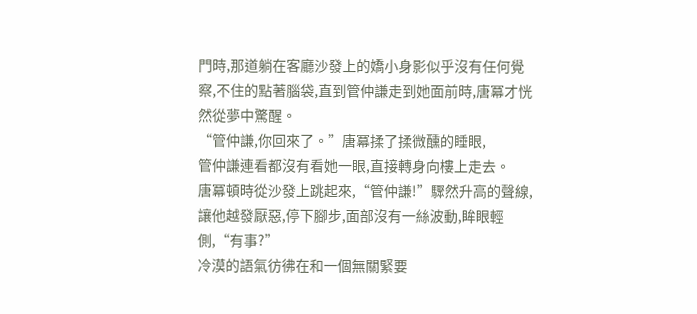門時,那道躺在客廳沙發上的嬌小身影似乎沒有任何覺察,不住的點著腦袋,直到管仲謙走到她面前時,唐冪才恍然從夢中驚醒。
“管仲謙,你回來了。”唐冪揉了揉微醺的睡眼,
管仲謙連看都沒有看她一眼,直接轉身向樓上走去。
唐冪頓時從沙發上跳起來,“管仲謙!”驟然升高的聲線,讓他越發厭惡,停下腳步,面部沒有一絲波動,眸眼輕側,“有事?”
冷漠的語氣彷彿在和一個無關緊要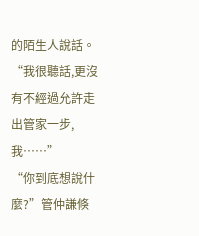的陌生人說話。
“我很聽話,更沒有不經過允許走出管家一步,我……”
“你到底想說什麼?”管仲謙倏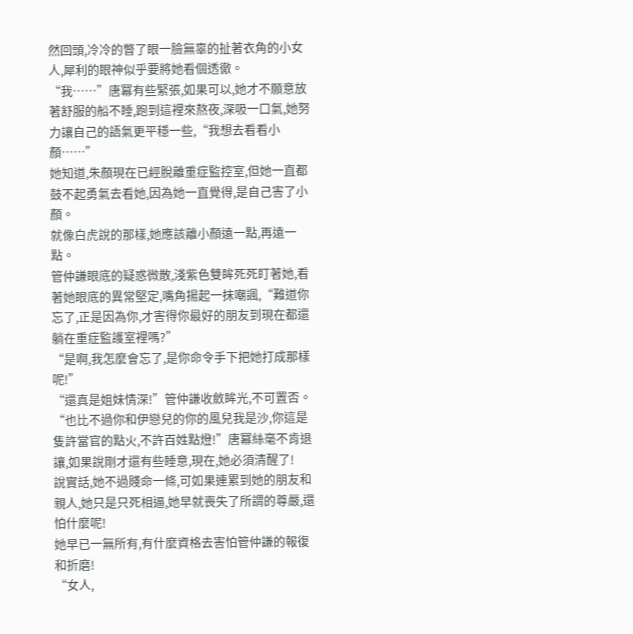然回頭,冷冷的瞥了眼一臉無辜的扯著衣角的小女人,犀利的眼神似乎要將她看個透徹。
“我……”唐冪有些緊張,如果可以,她才不願意放著舒服的船不睡,跑到這裡來熬夜,深吸一口氣,她努力讓自己的語氣更平穩一些,“我想去看看小顏……”
她知道,朱顏現在已經脫離重症監控室,但她一直都鼓不起勇氣去看她,因為她一直覺得,是自己害了小顏。
就像白虎說的那樣,她應該離小顏遠一點,再遠一點。
管仲謙眼底的疑惑微散,淺紫色雙眸死死盯著她,看著她眼底的異常堅定,嘴角揚起一抹嘲諷,“難道你忘了,正是因為你,才害得你最好的朋友到現在都還躺在重症監護室裡嗎?”
“是啊,我怎麼會忘了,是你命令手下把她打成那樣呢!”
“還真是姐妹情深!”管仲謙收斂眸光,不可置否。
“也比不過你和伊戀兒的你的風兒我是沙,你這是隻許當官的點火,不許百姓點燈!”唐冪絲毫不肯退讓,如果說剛才還有些睡意,現在,她必須清醒了!
說實話,她不過賤命一條,可如果連累到她的朋友和親人,她只是只死相逼,她早就喪失了所謂的尊嚴,還怕什麼呢!
她早已一無所有,有什麼資格去害怕管仲謙的報復和折磨!
“女人,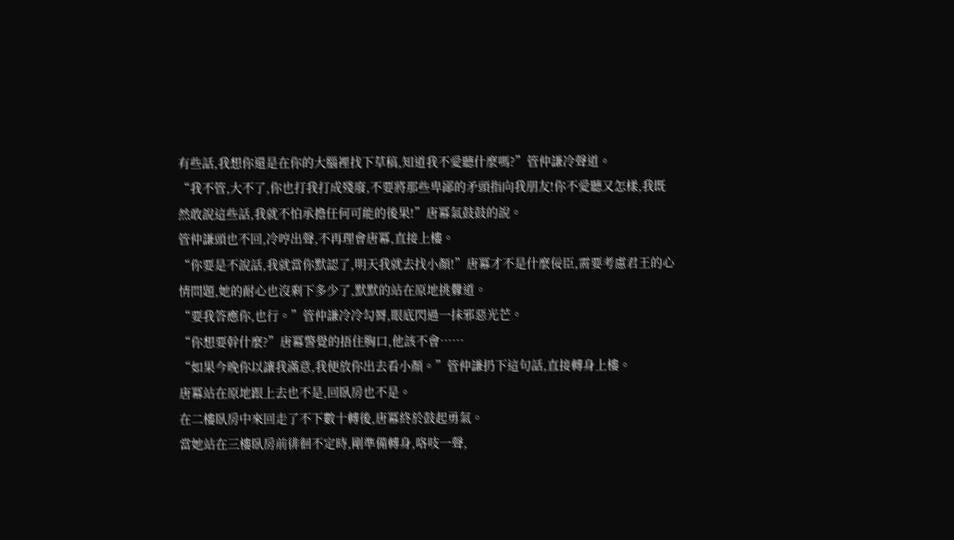有些話,我想你還是在你的大腦裡找下草稿,知道我不愛聽什麼嗎?”管仲謙冷聲道。
“我不管,大不了,你也打我打成殘廢,不要將那些卑鄙的矛頭指向我朋友!你不愛聽又怎樣,我既然敢說這些話,我就不怕承擔任何可能的後果!”唐冪氣鼓鼓的說。
管仲謙頭也不回,冷哼出聲,不再理會唐冪,直接上樓。
“你要是不說話,我就當你默認了,明天我就去找小顏!”唐冪才不是什麼佞臣,需要考慮君王的心情問題,她的耐心也沒剩下多少了,默默的站在原地挑釁道。
“要我答應你,也行。”管仲謙冷冷勾脣,眼底閃過一抹邪惡光芒。
“你想要幹什麼?”唐冪警覺的捂住胸口,他該不會……
“如果今晚你以讓我滿意,我便放你出去看小顏。”管仲謙扔下這句話,直接轉身上樓。
唐冪站在原地跟上去也不是,回臥房也不是。
在二樓臥房中來回走了不下數十轉後,唐冪終於鼓起勇氣。
當她站在三樓臥房前徘徊不定時,剛準備轉身,咯吱一聲,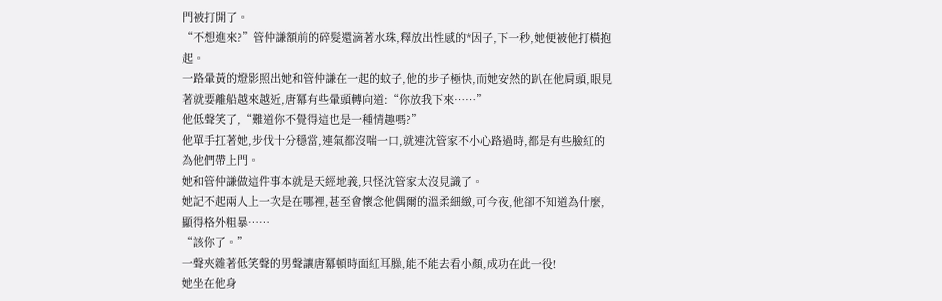門被打開了。
“不想進來?”管仲謙額前的碎髮還滴著水珠,釋放出性感的*因子,下一秒,她便被他打橫抱起。
一路暈黃的燈影照出她和管仲謙在一起的蚊子,他的步子極快,而她安然的趴在他肩頭,眼見著就要離船越來越近,唐冪有些暈頭轉向道:“你放我下來……”
他低聲笑了,“難道你不覺得這也是一種情趣嗎?”
他單手扛著她,步伐十分穩當,連氣都沒喘一口,就連沈管家不小心路過時,都是有些臉紅的為他們帶上門。
她和管仲謙做這件事本就是天經地義,只怪沈管家太沒見識了。
她記不起兩人上一次是在哪裡,甚至會懷念他偶爾的溫柔細緻,可今夜,他卻不知道為什麼,顯得格外粗暴……
“該你了。”
一聲夾雜著低笑聲的男聲讓唐冪頓時面紅耳臊,能不能去看小顏,成功在此一役!
她坐在他身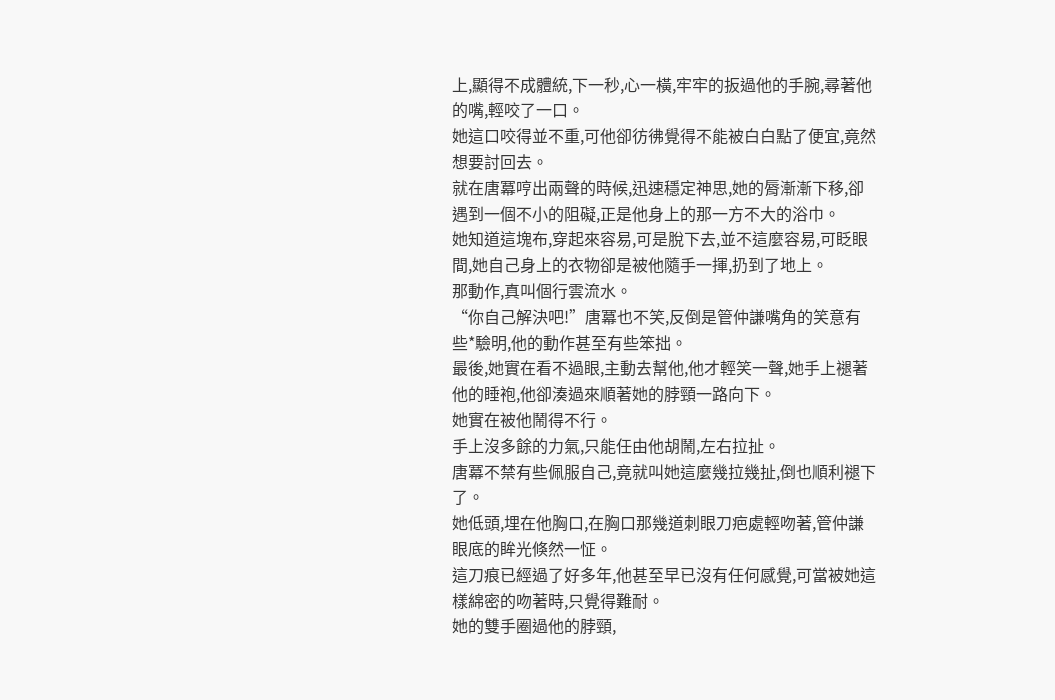上,顯得不成體統,下一秒,心一橫,牢牢的扳過他的手腕,尋著他的嘴,輕咬了一口。
她這口咬得並不重,可他卻彷彿覺得不能被白白點了便宜,竟然想要討回去。
就在唐冪哼出兩聲的時候,迅速穩定神思,她的脣漸漸下移,卻遇到一個不小的阻礙,正是他身上的那一方不大的浴巾。
她知道這塊布,穿起來容易,可是脫下去,並不這麼容易,可眨眼間,她自己身上的衣物卻是被他隨手一揮,扔到了地上。
那動作,真叫個行雲流水。
“你自己解決吧!”唐冪也不笑,反倒是管仲謙嘴角的笑意有些*驗明,他的動作甚至有些笨拙。
最後,她實在看不過眼,主動去幫他,他才輕笑一聲,她手上褪著他的睡袍,他卻湊過來順著她的脖頸一路向下。
她實在被他鬧得不行。
手上沒多餘的力氣,只能任由他胡鬧,左右拉扯。
唐冪不禁有些佩服自己,竟就叫她這麼幾拉幾扯,倒也順利褪下了。
她低頭,埋在他胸口,在胸口那幾道刺眼刀疤處輕吻著,管仲謙眼底的眸光倏然一怔。
這刀痕已經過了好多年,他甚至早已沒有任何感覺,可當被她這樣綿密的吻著時,只覺得難耐。
她的雙手圈過他的脖頸,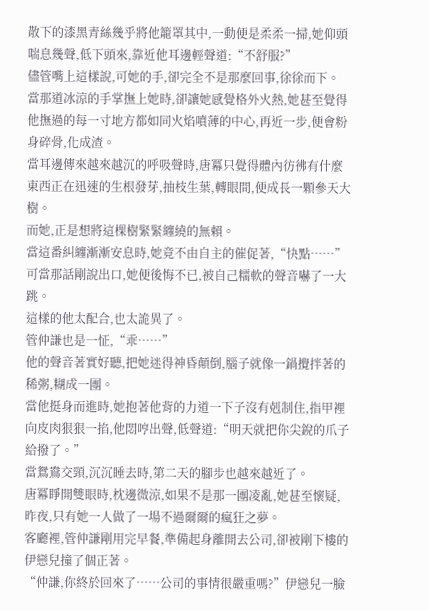散下的漆黑青絲幾乎將他籠罩其中,一動便是柔柔一掃,她仰頭喘息幾聲,低下頭來,靠近他耳邊輕聲道:“不舒服?”
儘管嘴上這樣說,可她的手,卻完全不是那麼回事,徐徐而下。
當那道冰涼的手掌撫上她時,卻讓她感覺格外火熱,她甚至覺得他撫過的每一寸地方都如同火焰噴薄的中心,再近一步,便會粉身碎骨,化成渣。
當耳邊傳來越來越沉的呼吸聲時,唐冪只覺得體內彷彿有什麼東西正在迅速的生根發芽,抽枝生葉,轉眼間,便成長一顆參天大樹。
而她,正是想將這棵樹緊緊纏繞的無賴。
當這番糾纏漸漸安息時,她竟不由自主的催促著,“快點……”可當那話剛說出口,她便後悔不已,被自己糯軟的聲音嚇了一大跳。
這樣的他太配合,也太詭異了。
管仲謙也是一怔,“乖……”
他的聲音著實好聽,把她迷得神昏顛倒,腦子就像一鍋攪拌著的稀粥,糊成一團。
當他挺身而進時,她抱著他背的力道一下子沒有剋制住,指甲裡向皮肉狠狠一掐,他悶哼出聲,低聲道:“明天就把你尖銳的爪子給撥了。”
當鴛鴦交頸,沉沉睡去時,第二天的腳步也越來越近了。
唐冪睜開雙眼時,枕邊微涼,如果不是那一團凌亂,她甚至懷疑,昨夜,只有她一人做了一場不過爾爾的瘋狂之夢。
客廳裡,管仲謙剛用完早餐,準備起身離開去公司,卻被剛下樓的伊戀兒撞了個正著。
“仲謙,你終於回來了……公司的事情很嚴重嗎?”伊戀兒一臉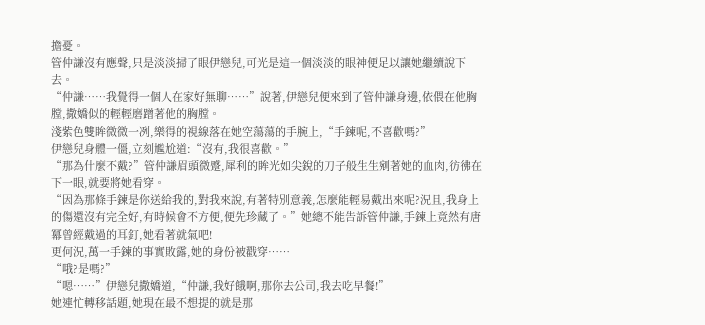擔憂。
管仲謙沒有應聲,只是淡淡掃了眼伊戀兒,可光是這一個淡淡的眼神便足以讓她繼續說下去。
“仲謙……我覺得一個人在家好無聊……”說著,伊戀兒便來到了管仲謙身邊,依偎在他胸膛,撒嬌似的輕輕磨蹭著他的胸膛。
淺紫色雙眸微微一冽,樂得的視線落在她空蕩蕩的手腕上,“手鍊呢,不喜歡嗎?”
伊戀兒身體一僵,立刻尷尬道:“沒有,我很喜歡。”
“那為什麼不戴?”管仲謙眉頭微蹙,犀利的眸光如尖銳的刀子般生生剜著她的血肉,彷彿在下一眼,就要將她看穿。
“因為那條手鍊是你送給我的,對我來說,有著特別意義,怎麼能輕易戴出來呢?況且,我身上的傷還沒有完全好,有時候會不方便,便先珍藏了。”她總不能告訴管仲謙,手鍊上竟然有唐冪曾經戴過的耳釘,她看著就氣吧!
更何況,萬一手鍊的事實敗露,她的身份被戳穿……
“哦?是嗎?”
“嗯……”伊戀兒撒嬌道,“仲謙,我好餓啊,那你去公司,我去吃早餐!”
她連忙轉移話題,她現在最不想提的就是那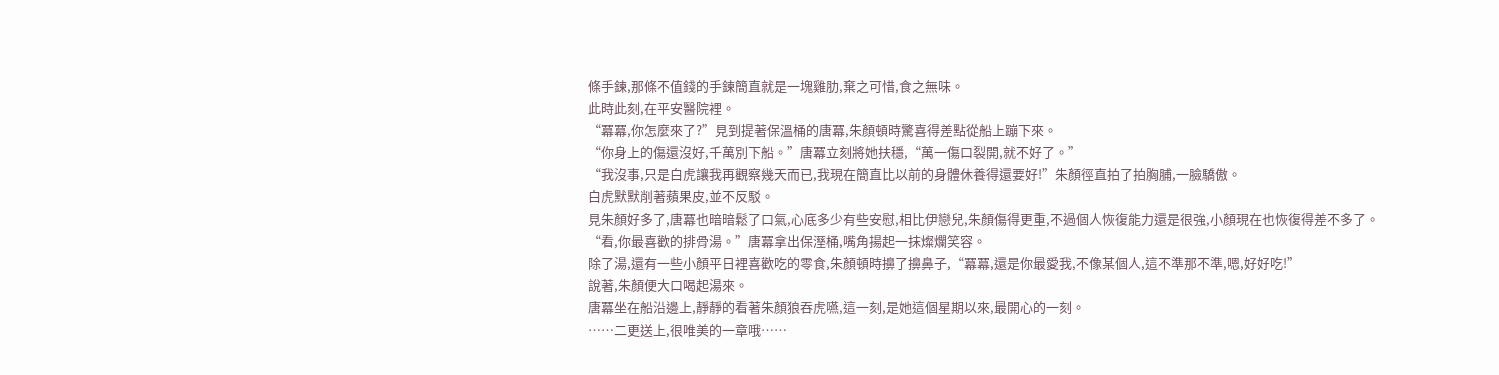條手鍊,那條不值錢的手鍊簡直就是一塊雞肋,棄之可惜,食之無味。
此時此刻,在平安醫院裡。
“冪冪,你怎麼來了?”見到提著保溫桶的唐冪,朱顏頓時驚喜得差點從船上蹦下來。
“你身上的傷還沒好,千萬別下船。”唐冪立刻將她扶穩,“萬一傷口裂開,就不好了。”
“我沒事,只是白虎讓我再觀察幾天而已,我現在簡直比以前的身體休養得還要好!”朱顏徑直拍了拍胸脯,一臉驕傲。
白虎默默削著蘋果皮,並不反駁。
見朱顏好多了,唐冪也暗暗鬆了口氣,心底多少有些安慰,相比伊戀兒,朱顏傷得更重,不過個人恢復能力還是很強,小顏現在也恢復得差不多了。
“看,你最喜歡的排骨湯。”唐冪拿出保溼桶,嘴角揚起一抹燦爛笑容。
除了湯,還有一些小顏平日裡喜歡吃的零食,朱顏頓時擤了擤鼻子,“冪冪,還是你最愛我,不像某個人,這不準那不準,嗯,好好吃!”
說著,朱顏便大口喝起湯來。
唐冪坐在船沿邊上,靜靜的看著朱顏狼吞虎嚥,這一刻,是她這個星期以來,最開心的一刻。
……二更送上,很唯美的一章哦……